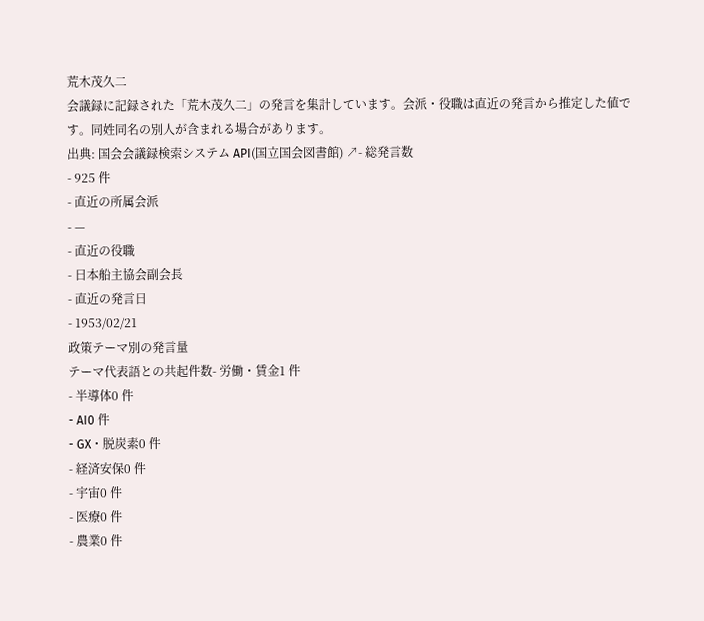荒木茂久二
会議録に記録された「荒木茂久二」の発言を集計しています。会派・役職は直近の発言から推定した値です。同姓同名の別人が含まれる場合があります。
出典: 国会会議録検索システム API(国立国会図書館) ↗- 総発言数
- 925 件
- 直近の所属会派
- —
- 直近の役職
- 日本船主協会副会長
- 直近の発言日
- 1953/02/21
政策テーマ別の発言量
テーマ代表語との共起件数- 労働・賃金1 件
- 半導体0 件
- AI0 件
- GX・脱炭素0 件
- 経済安保0 件
- 宇宙0 件
- 医療0 件
- 農業0 件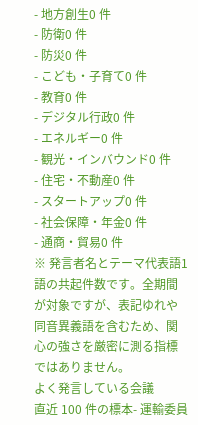- 地方創生0 件
- 防衛0 件
- 防災0 件
- こども・子育て0 件
- 教育0 件
- デジタル行政0 件
- エネルギー0 件
- 観光・インバウンド0 件
- 住宅・不動産0 件
- スタートアップ0 件
- 社会保障・年金0 件
- 通商・貿易0 件
※ 発言者名とテーマ代表語1語の共起件数です。全期間が対象ですが、表記ゆれや 同音異義語を含むため、関心の強さを厳密に測る指標ではありません。
よく発言している会議
直近 100 件の標本- 運輸委員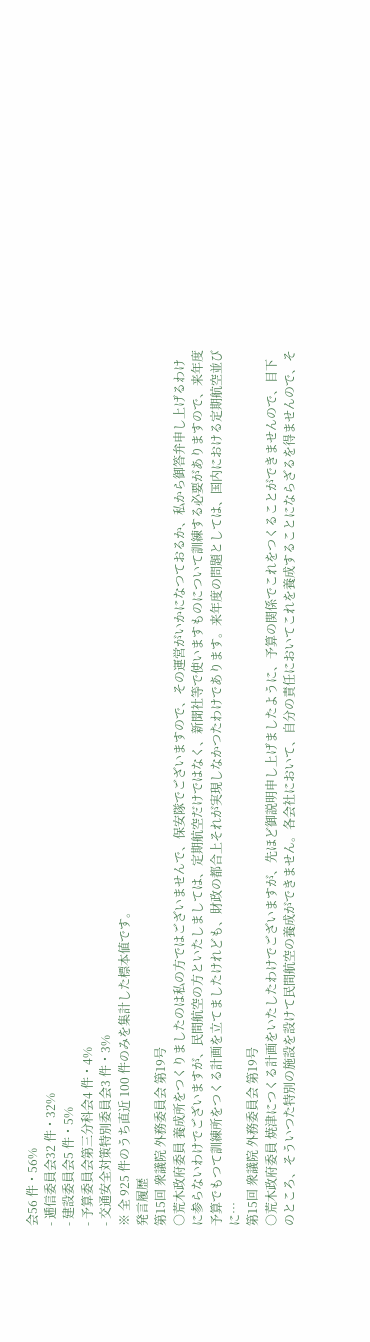会56 件・56%
- 逓信委員会32 件・32%
- 建設委員会5 件・5%
- 予算委員会第三分科会4 件・4%
- 交通安全対策特別委員会3 件・3%
※ 全 925 件のうち直近 100 件のみを集計した標本値です。
発言履歴
第15回 衆議院 外務委員会 第19号
○荒木政府委員 養成所をつくりましたのは私の方ではございませんで、保安隊でございますので、その運営がいかになつておるか、私から御答弁申し上げるわけに参らないわけでございますが、民間航空の方といたしましては、定期航空だけではなく、新聞社等で使いますものについて訓練する必要がありますので、来年度予算でもつて訓練所をつくる計画を立てましたけれども、財政の都合上それが実現しなかつたわけであります。来年度の問題としては、国内における定期航空並びに…
第15回 衆議院 外務委員会 第19号
○荒木政府委員 焼津につくる計画をいたしたわけでございますが、先ほど御説明申し上げましたように、予算の関係でこれをつくることができませんので、目下のところ、そういつた特別の施設を設けて民間航空の養成ができません。各会社において、自分の責任においてこれを養成することにならざるを得ませんので、そ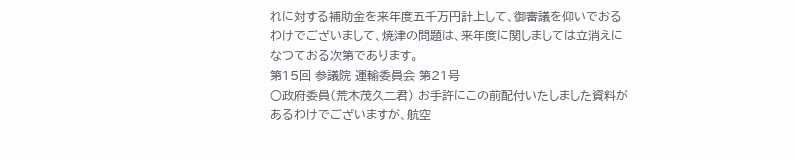れに対する補助金を来年度五千万円計上して、御審議を仰いでおるわけでございまして、焼津の問題は、来年度に関しましては立消えになつておる次第であります。
第15回 参議院 運輸委員会 第21号
○政府委員(荒木茂久二君) お手許にこの前配付いたしました資料があるわけでございますが、航空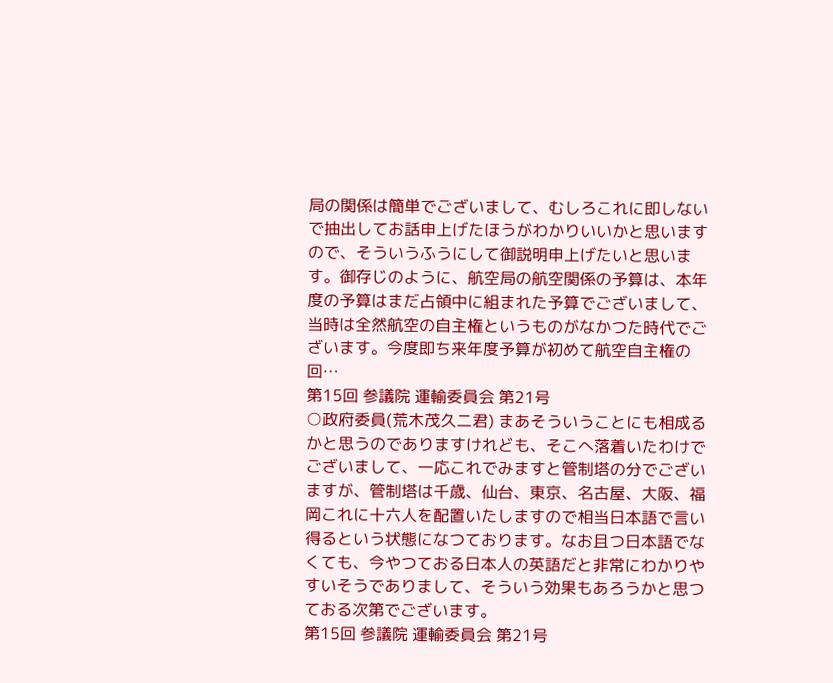局の関係は簡単でございまして、むしろこれに即しないで抽出してお話申上げたほうがわかりいいかと思いますので、そういうふうにして御説明申上げたいと思います。御存じのように、航空局の航空関係の予算は、本年度の予算はまだ占領中に組まれた予算でございまして、当時は全然航空の自主権というものがなかつた時代でございます。今度即ち来年度予算が初めて航空自主権の回…
第15回 参議院 運輸委員会 第21号
○政府委員(荒木茂久二君) まあそういうことにも相成るかと思うのでありますけれども、そこへ落着いたわけでございまして、一応これでみますと管制塔の分でございますが、管制塔は千歳、仙台、東京、名古屋、大阪、福岡これに十六人を配置いたしますので相当日本語で言い得るという状態になつております。なお且つ日本語でなくても、今やつておる日本人の英語だと非常にわかりやすいそうでありまして、そういう効果もあろうかと思つておる次第でございます。
第15回 参議院 運輸委員会 第21号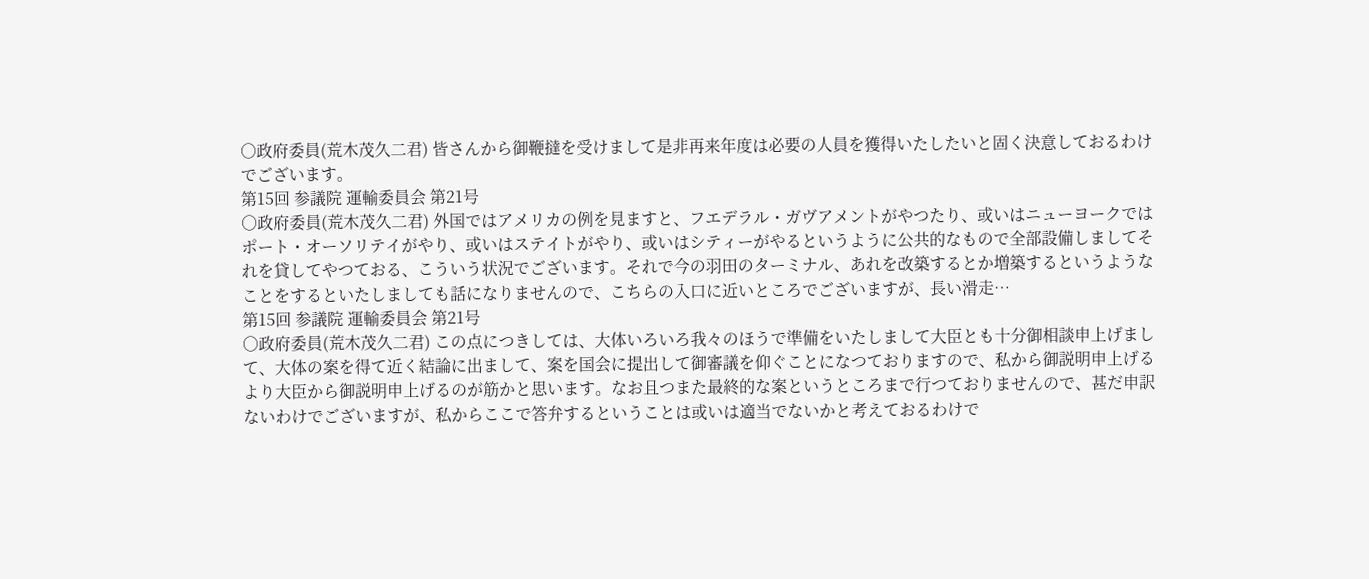○政府委員(荒木茂久二君) 皆さんから御鞭撻を受けまして是非再来年度は必要の人員を獲得いたしたいと固く決意しておるわけでございます。
第15回 参議院 運輸委員会 第21号
○政府委員(荒木茂久二君) 外国ではアメリカの例を見ますと、フエデラル・ガヴアメントがやつたり、或いはニューヨークではポート・オーソリテイがやり、或いはステイトがやり、或いはシティーがやるというように公共的なもので全部設備しましてそれを貸してやつておる、こういう状況でございます。それで今の羽田のターミナル、あれを改築するとか増築するというようなことをするといたしましても話になりませんので、こちらの入口に近いところでございますが、長い滑走…
第15回 参議院 運輸委員会 第21号
○政府委員(荒木茂久二君) この点につきしては、大体いろいろ我々のほうで準備をいたしまして大臣とも十分御相談申上げまして、大体の案を得て近く結論に出まして、案を国会に提出して御審議を仰ぐことになつておりますので、私から御説明申上げるより大臣から御説明申上げるのが筋かと思います。なお且つまた最終的な案というところまで行つておりませんので、甚だ申訳ないわけでございますが、私からここで答弁するということは或いは適当でないかと考えておるわけで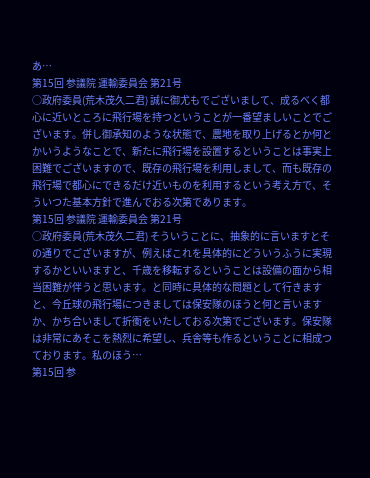あ…
第15回 参議院 運輸委員会 第21号
○政府委員(荒木茂久二君) 誠に御尤もでございまして、成るべく都心に近いところに飛行場を持つということが一番望ましいことでございます。併し御承知のような状態で、農地を取り上げるとか何とかいうようなことで、新たに飛行場を設置するということは事実上困難でございますので、既存の飛行場を利用しまして、而も既存の飛行場で都心にできるだけ近いものを利用するという考え方で、そういつた基本方針で進んでおる次第であります。
第15回 参議院 運輸委員会 第21号
○政府委員(荒木茂久二君) そういうことに、抽象的に言いますとその通りでございますが、例えばこれを具体的にどういうふうに実現するかといいますと、千歳を移転するということは設備の面から相当困難が伴うと思います。と同時に具体的な問題として行きますと、今丘球の飛行場につきましては保安隊のほうと何と言いますか、かち合いまして折衝をいたしておる次第でございます。保安隊は非常にあそこを熱烈に希望し、兵舎等も作るということに相成つております。私のほう…
第15回 参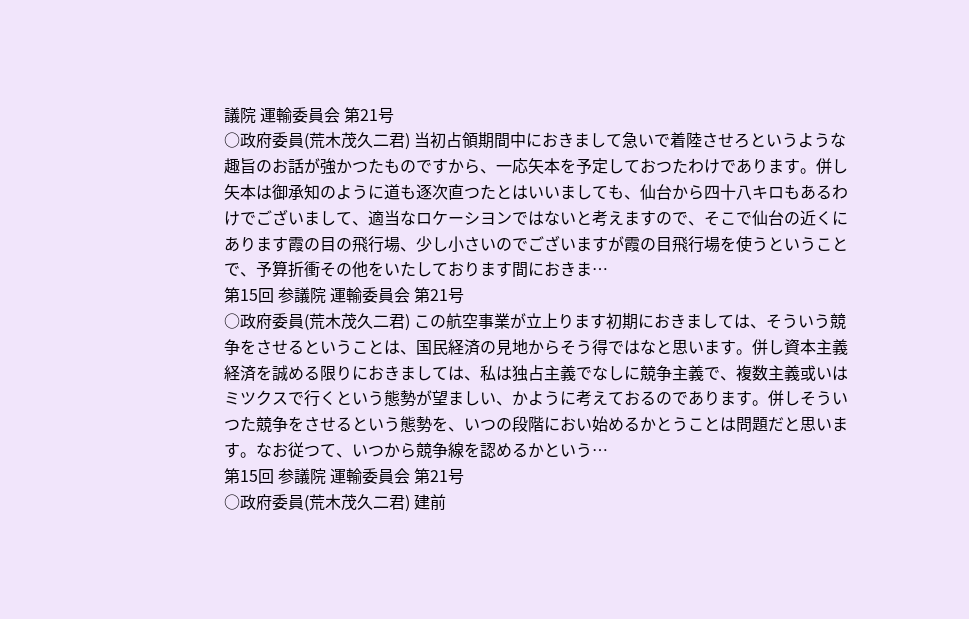議院 運輸委員会 第21号
○政府委員(荒木茂久二君) 当初占領期間中におきまして急いで着陸させろというような趣旨のお話が強かつたものですから、一応矢本を予定しておつたわけであります。併し矢本は御承知のように道も逐次直つたとはいいましても、仙台から四十八キロもあるわけでございまして、適当なロケーシヨンではないと考えますので、そこで仙台の近くにあります霞の目の飛行場、少し小さいのでございますが霞の目飛行場を使うということで、予算折衝その他をいたしております間におきま…
第15回 参議院 運輸委員会 第21号
○政府委員(荒木茂久二君) この航空事業が立上ります初期におきましては、そういう競争をさせるということは、国民経済の見地からそう得ではなと思います。併し資本主義経済を誠める限りにおきましては、私は独占主義でなしに競争主義で、複数主義或いはミツクスで行くという態勢が望ましい、かように考えておるのであります。併しそういつた競争をさせるという態勢を、いつの段階におい始めるかとうことは問題だと思います。なお従つて、いつから競争線を認めるかという…
第15回 参議院 運輸委員会 第21号
○政府委員(荒木茂久二君) 建前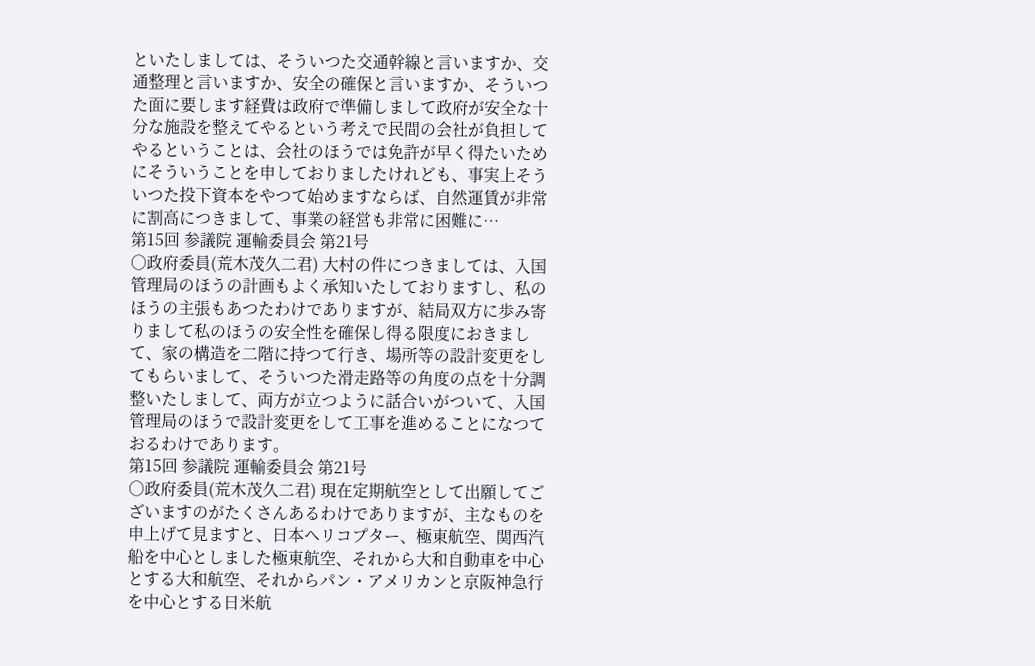といたしましては、そういつた交通幹線と言いますか、交通整理と言いますか、安全の確保と言いますか、そういつた面に要します経費は政府で準備しまして政府が安全な十分な施設を整えてやるという考えで民間の会社が負担してやるということは、会社のほうでは免許が早く得たいためにそういうことを申しておりましたけれども、事実上そういつた投下資本をやつて始めますならば、自然運賃が非常に割高につきまして、事業の経営も非常に困難に…
第15回 参議院 運輸委員会 第21号
○政府委員(荒木茂久二君) 大村の件につきましては、入国管理局のほうの計画もよく承知いたしておりますし、私のほうの主張もあつたわけでありますが、結局双方に歩み寄りまして私のほうの安全性を確保し得る限度におきまして、家の構造を二階に持つて行き、場所等の設計変更をしてもらいまして、そういつた滑走路等の角度の点を十分調整いたしまして、両方が立つように話合いがついて、入国管理局のほうで設計変更をして工事を進めることになつておるわけであります。
第15回 参議院 運輸委員会 第21号
○政府委員(荒木茂久二君) 現在定期航空として出願してございますのがたくさんあるわけでありますが、主なものを申上げて見ますと、日本ヘリコプター、極東航空、関西汽船を中心としました極東航空、それから大和自動車を中心とする大和航空、それからパン・アメリカンと京阪神急行を中心とする日米航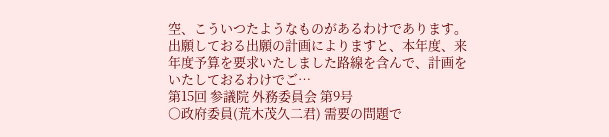空、こういつたようなものがあるわけであります。出願しておる出願の計画によりますと、本年度、来年度予算を要求いたしました路線を含んで、計画をいたしておるわけでご…
第15回 参議院 外務委員会 第9号
○政府委員(荒木茂久二君) 需要の問題で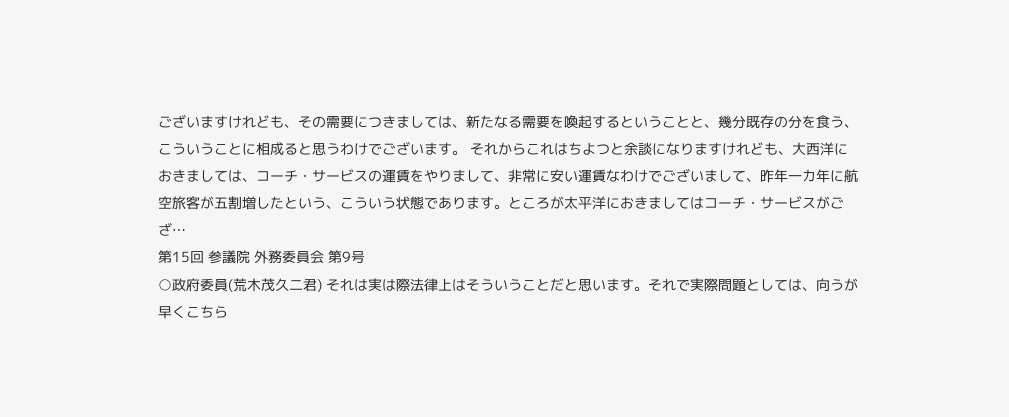ございますけれども、その需要につきましては、新たなる需要を喚起するということと、幾分既存の分を食う、こういうことに相成ると思うわけでございます。 それからこれはちよつと余談になりますけれども、大西洋におきましては、コーチ・サービスの運賃をやりまして、非常に安い運賃なわけでございまして、昨年一カ年に航空旅客が五割増したという、こういう状態であります。ところが太平洋におきましてはコーチ・サービスがござ…
第15回 参議院 外務委員会 第9号
○政府委員(荒木茂久二君) それは実は際法律上はそういうことだと思います。それで実際問題としては、向うが早くこちら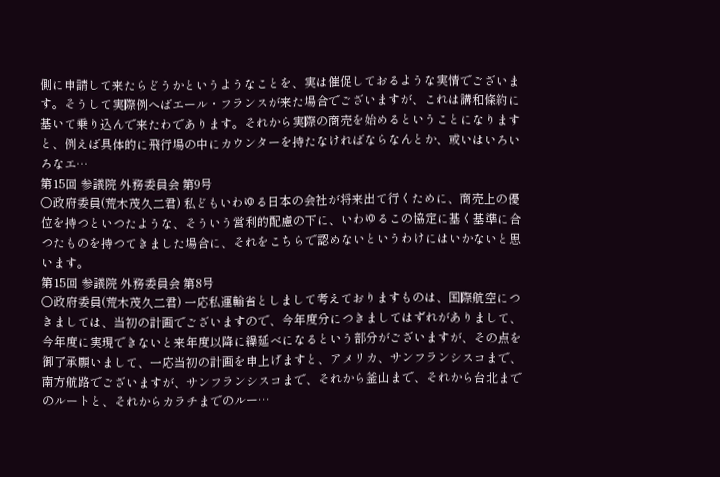側に申請して来たらどうかというようなことを、実は催促しておるような実情でございます。そうして実際例へばエール・フランスが来た場合でございますが、これは講和條約に基いて乗り込んで来たわであります。それから実際の商売を始めるということになりますと、例えば具体的に飛行場の中にカウンターを持たなければならなんとか、或いはいろいろなエ…
第15回 参議院 外務委員会 第9号
○政府委員(荒木茂久二君) 私どもいわゆる日本の会社が将来出て行くために、商売上の優位を持つといつたような、そういう営利的配慮の下に、いわゆるこの協定に基く基準に合つたものを持つてきました場合に、それをこちらで認めないというわけにはいかないと思います。
第15回 参議院 外務委員会 第8号
○政府委員(荒木茂久二君) 一応私運輸省としまして考えておりますものは、国際航空につきましては、当初の計画でございますので、今年度分につきましてはずれがありまして、今年度に実現できないと来年度以降に繰延べになるという部分がございますが、その点を御了承願いまして、一応当初の計画を申上げますと、アメリカ、サンフランシスコまで、南方航路でございますが、サンフランシスコまで、それから釜山まで、それから台北までのルートと、それからカラチまでのルー…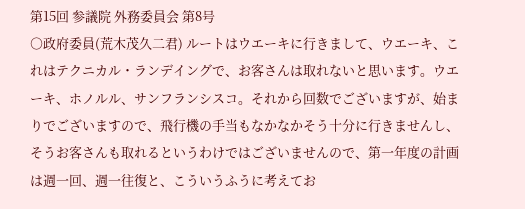第15回 参議院 外務委員会 第8号
○政府委員(荒木茂久二君) ルートはウエーキに行きまして、ウエーキ、これはテクニカル・ランデイングで、お客さんは取れないと思います。ウエーキ、ホノルル、サンフランシスコ。それから回数でございますが、始まりでございますので、飛行機の手当もなかなかそう十分に行きませんし、そうお客さんも取れるというわけではございませんので、第一年度の計画は週一回、週一往復と、こういうふうに考えてお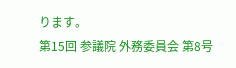ります。
第15回 参議院 外務委員会 第8号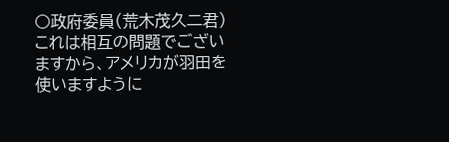○政府委員(荒木茂久二君) これは相互の問題でございますから、アメリカが羽田を使いますように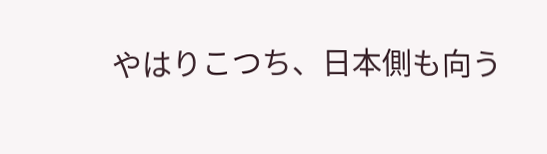やはりこつち、日本側も向う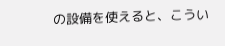の設備を使えると、こうい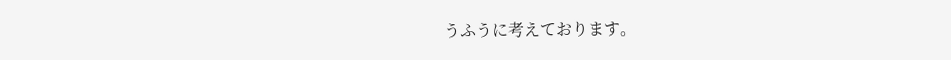うふうに考えております。